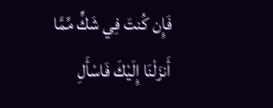فَإِن كُنتَ فِي شَكٍّ مِّمَّا أَنزَلْنَا إِلَيْكَ فَاسْأَلِ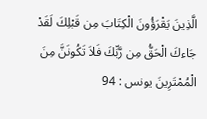الَّذِينَ يَقْرَؤُونَ الْكِتَابَ مِن قَبْلِكَ لَقَدْ جَاءكَ الْحَقُّ مِن رَّبِّكَ فَلاَ تَكُونَنَّ مِنَ الْمُمْتَرِينَ يونس : 94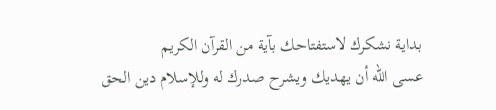بداية نشكرك لاستفتاحك بآية من القرآن الكريم
عسى الله أن يهديك ويشرح صدرك له وللإسلام دين الحق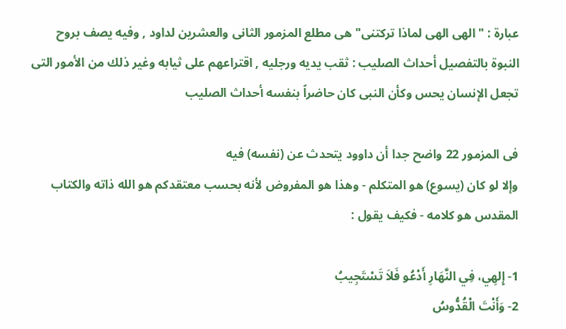عبارة : "الهى الهى لماذا تركتنى" هى مطلع المزمور الثانى والعشرين لداود , وفيه يصف بروح النبوة بالتفصيل أحداث الصليب : ثقب يديه ورجليه , اقتراعهم على ثيابه وغير ذلك من الأمور التى تجعل الإنسان يحس وكأن النبى كان حاضراً بنفسه أحداث الصليب

فى المزمور 22 واضح جدا أن داوود يتحدث عن (نفسه) فيه
وإلا لو كان (يسوع) هو المتكلم - وهذا هو المفروض لأنه بحسب معتقدكم هو الله ذاته والكتاب المقدس هو كلامه - فكيف يقول :

1- إِلهِي، فِي النَّهَارِ أَدْعُو فَلاَ تَسْتَجِيبُ
2- وَأَنْتَ الْقُدُّوسُ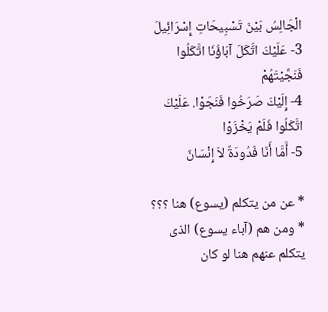الْجَالِسُ بَيْنَ تَسْبِيحَاتِ إِسْرَائِيلَ
3- عَلَيْكَ اتَّكَلَ آبَاؤُنَا اتَّكَلُوا فَنَجَّيْتَهُمْ
4- إِلَيْكَ صَرَخُوا فَنَجَوْا. عَلَيْكَ اتَّكَلُوا فَلَمْ يَخْزَوْا
5- أَمَّا أَنَا فَدُودَةٌ لاَ إِنْسَانٌ

* عن من يتكلم (يسوع) هنا ؟؟؟
* ومن هم (آباء يسوع) الذى يتكلم عنهم هنا لو كان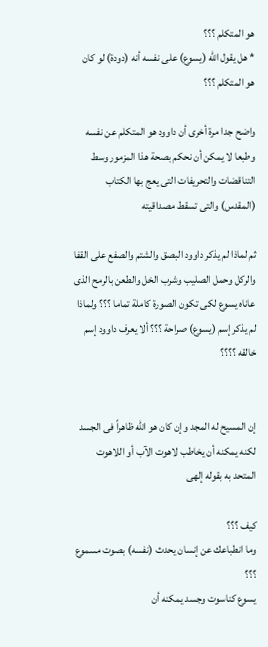هو المتكلم ؟؟؟
* هل يقول الله (يسوع) على نفسه أنه (دودة) لو كان هو المتكلم ؟؟؟

واضح جدا مرة أخرى أن داوود هو المتكلم عن نفسه
وطبعا لا يمكن أن نحكم بصحة هذا المزمور وسط التناقضات والتحريفات التى يعج بها الكتاب (المقدس) والتى تسقط مصداقيته

ثم لماذا لم يذكر داوود البصق والشتم والصفع على القفا والركل وحمل الصليب وشرب الخل والطعن بالرمح الذى عاناه يسوع لكى تكون الصورة كاملة تماما ؟؟؟ ولماذا لم يذكر إسم (يسوع) صراحة ؟؟؟ ألا يعرف داوود إسم خالقه ؟؟؟؟


إن المسيح له المجد وإن كان هو الله ظاهراً فى الجسد لكنه يمكنه أن يخاطب لاهوت الآب أو اللاهوت المتحد به بقوله إلهى

كيف ؟؟؟
وما انطباعك عن إنسان يحدث (نفسه) بصوت مسموع ؟؟؟
يسوع كناسوت وجسد يمكنه أن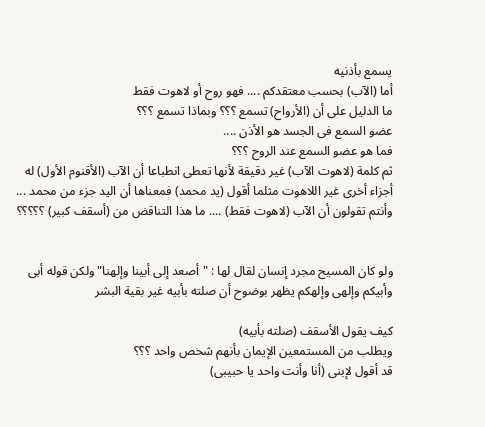يسمع بأذنيه
أما (الآب) بحسب معتقدكم .... فهو روح أو لاهوت فقط
ما الدليل على أن (الأرواح) تسمع ؟؟؟ وبماذا تسمع ؟؟؟
عضو السمع فى الجسد هو الأذن ....
فما هو عضو السمع عند الروح ؟؟؟
ثم كلمة (لاهوت الآب) غير دقيقة لأنها تعطى انطباعا أن الآب (الأقنوم الأول) له أجزاء أخرى غير اللاهوت مثلما أقول (يد محمد) فمعناها أن اليد جزء من محمد ... وأنتم تقولون أن الآب (لاهوت فقط) .... ما هذا التناقض من (أسقف كبير) ؟؟؟؟؟


ولو كان المسيح مجرد إنسان لقال لها : "أصعد إلى أبينا وإلهنا" ولكن قوله أبى وأبيكم وإلهى وإلهكم يظهر بوضوح أن صلته بأبيه غير بقية البشر

كيف يقول الأسقف (صلته بأبيه)
ويطلب من المستمعين الإيمان بأنهم شخص واحد ؟؟؟
قد أقول لإبنى (أنا وأنت واحد يا حبيبى)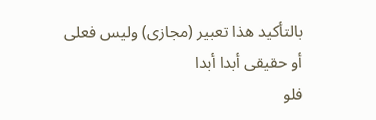بالتأكيد هذا تعبير (مجازى) وليس فعلى أو حقيقى أبدا أبدا
فلو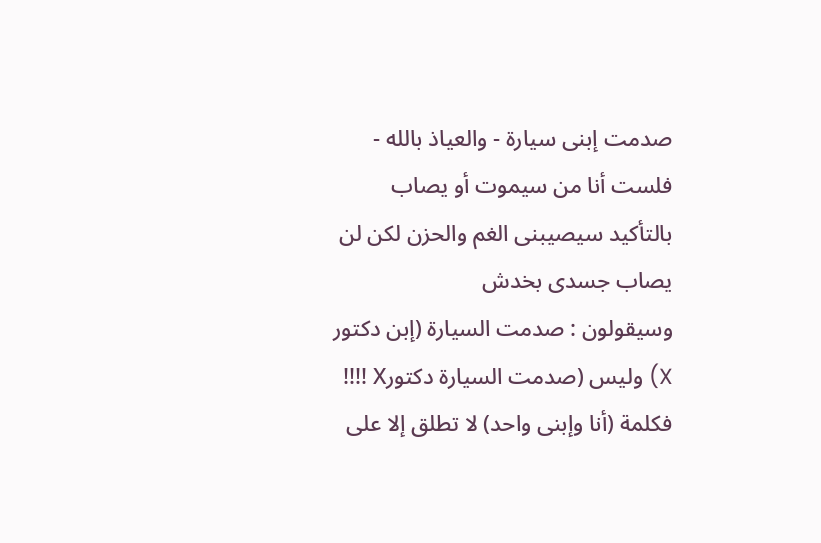صدمت إبنى سيارة - والعياذ بالله - فلست أنا من سيموت أو يصاب
بالتأكيد سيصيبنى الغم والحزن لكن لن يصاب جسدى بخدش
وسيقولون : صدمت السيارة (إبن دكتور X) وليس (صدمت السيارة دكتورX !!!!
فكلمة (أنا وإبنى واحد) لا تطلق إلا على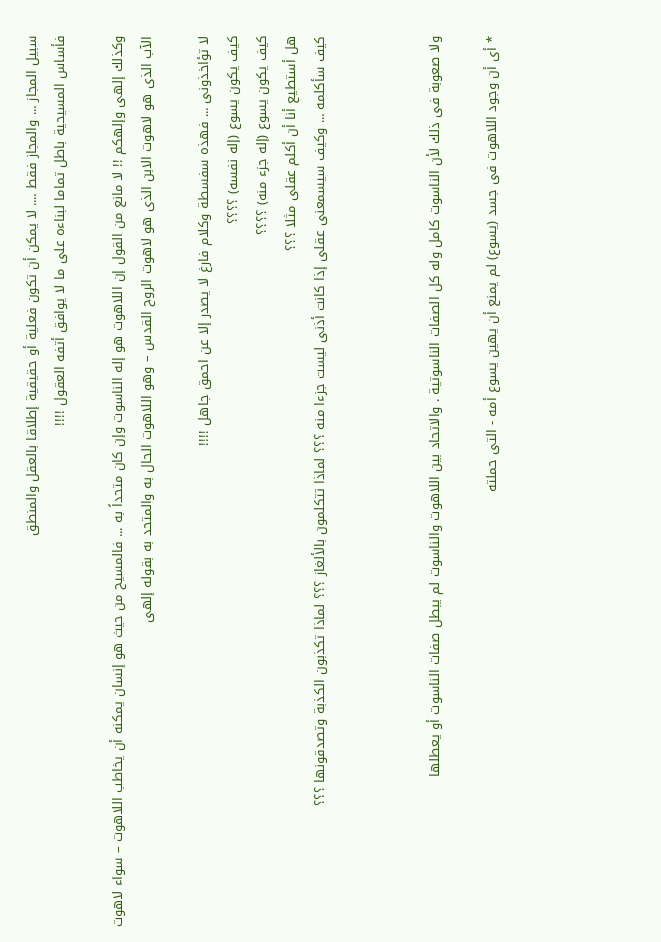سبيل المجاز ... والمجاز فقط .... لا يمكن أن تكون فعلية أو حقيقية إطلاقا بالعقل والمنطق
فأساس المسيحية باطل تماما لبناءه على ما لا يوافق أتفه العقول !!!!

وكذلك إلهى وإلهكم !! لا مانع من القول إن اللاهوت هو إله الناسوت وإن كان متحداً به ... فالمسيح من حيث هو إنسان يمكنه أن يخاطب اللاهوت – سواء لاهوت الآب الذى هو لاهوت الابن الذى هو لاهوت الروح القدس – وهو اللاهوت الحال به والمتحد به بقوله إلهى

لا تؤاخذونى ... فهذه سفسطة وكلام فارغ لا يصدر إلا عن احمق جاهل !!!!
كيف يكون يسوع (إله نفسه) ؟؟؟؟
كيف يكون يسوع (إله جزء منه) ؟؟؟؟
هل أستطيع أنا أن أكلم عقلى مثلا ؟؟؟
كيف سأكلمه ... وكيف سيسمعنى عقلى إذا كانت أذنى ليست جزءا منه ؟؟؟ لماذا تتكلمون بالألغاز ؟؟؟ لماذا تكذبون الكذبة وتصدقونها ؟؟؟



ولا صعوبة فى ذلك لأن الناسوت كامل وله كل الصفات الناسوتية . والاتحاد بين اللاهوت والناسوت لم يبطل صفات الناسوت أو يعطلها

* أى أن وجود اللاهوت فى جسد (يسوع) لم يمنع أن يهين يسوع أمه - التى حملته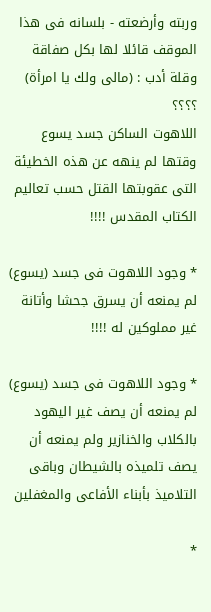وربته وأرضعته - بلسانه فى هذا الموقف قائلا لها بكل صفاقة وقلة أدب : (مالى ولك يا امرأة) ؟؟؟؟
اللاهوت الساكن جسد يسوع وقتها لم ينهه عن هذه الخطيئة التى عقوبتها القتل حسب تعاليم الكتاب المقدس !!!!

* وجود اللاهوت فى جسد (يسوع) لم يمنعه أن يسرق جحشا وأتانة غير مملوكين له !!!!

* وجود اللاهوت فى جسد (يسوع) لم يمنعه أن يصف غير اليهود بالكلاب والخنازير ولم يمنعه أن يصف تلميذه بالشيطان وباقى التلاميذ بأبناء الأفاعى والمغفلين

*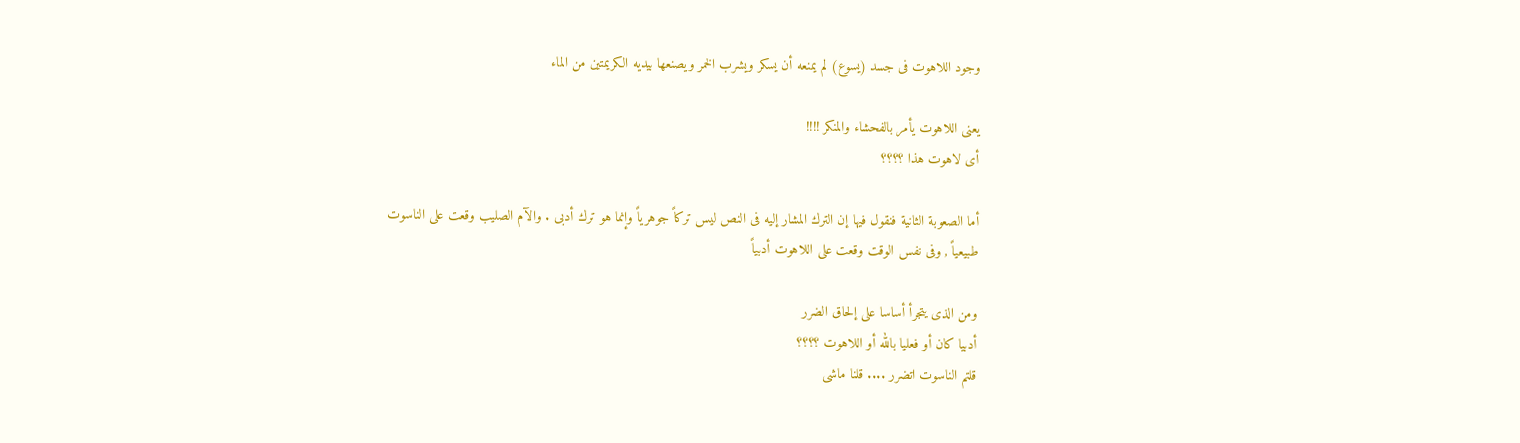وجود اللاهوت فى جسد (يسوع) لم يمنعه أن يسكر ويشرب الخمر ويصنعها بيديه الكريمتين من الماء

يعنى اللاهوت يأمر بالفحشاء والمنكر !!!!
أى لاهوت هذا ؟؟؟؟

أما الصعوبة الثانية فنقول فيها إن الترك المشار إليه فى النص ليس تركاً جوهرياً وإنما هو ترك أدبى . والآم الصليب وقعت على الناسوت طبيعياً , وفى نفس الوقت وقعت على اللاهوت أدبياً

ومن الذى يتجرأ أساسا على إلحاق الضرر
أدبيا كان أو فعليا بالله أو اللاهوت ؟؟؟؟
قلتم الناسوت اتضرر .... قلنا ماشى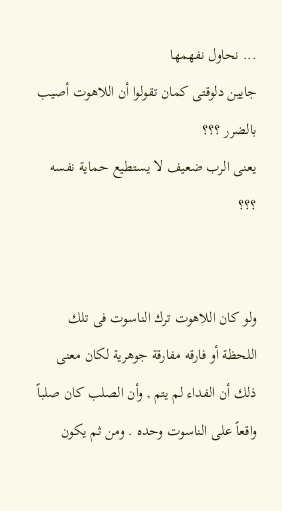... نحاول نفهمها
جايين دلوقتى كمان تقولوا أن اللاهوت أصيب بالضرر ؟؟؟
يعنى الرب ضعيف لا يستطيع حماية نفسه ؟؟؟


ولو كان اللاهوت ترك الناسوت فى تلك اللحظة أو فارقه مفارقة جوهرية لكان معنى ذلك أن الفداء لم يتم , وأن الصلب كان صلباً واقعاً على الناسوت وحده . ومن ثم يكون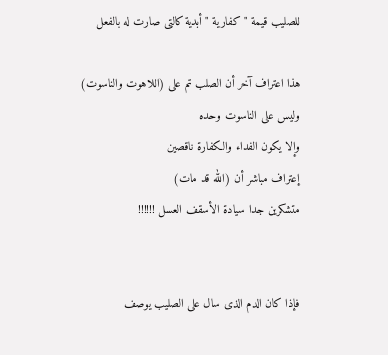للصليب قيمة " كفارية " أبدية كالتى صارت له بالفعل

هذا اعتراف آخر أن الصلب تم على (اللاهوت والناسوت)
وليس على الناسوت وحده
وإلا يكون الفداء والكفارة ناقصين
إعتراف مباشر أن (الله قد مات)
متشكرين جدا سيادة الأسقف العسل !!!!!!


فإذا كان الدم الذى سال على الصليب يوصف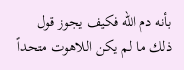بأنه دم الله فكيف يجوز قول ذلك ما لم يكن اللاهوت متحداً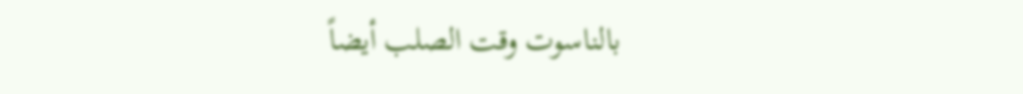بالناسوت وقت الصلب أيضاً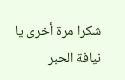شكرا مرة أخرى يا نيافة الحبر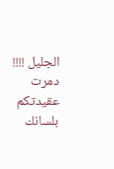الجليل !!!!
دمرت عقيدتكم بلسانك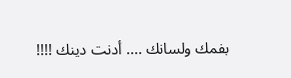بفمك ولسانك .... أدنت دينك !!!!